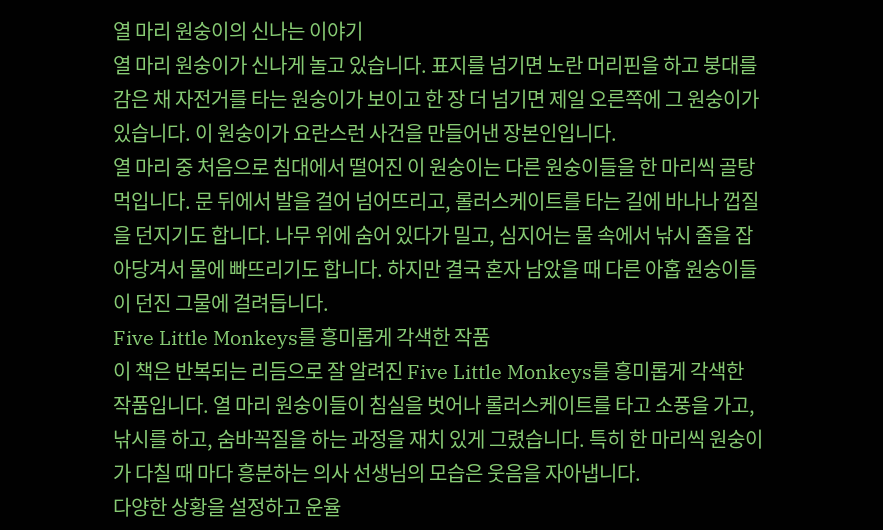열 마리 원숭이의 신나는 이야기
열 마리 원숭이가 신나게 놀고 있습니다. 표지를 넘기면 노란 머리핀을 하고 붕대를 감은 채 자전거를 타는 원숭이가 보이고 한 장 더 넘기면 제일 오른쪽에 그 원숭이가 있습니다. 이 원숭이가 요란스런 사건을 만들어낸 장본인입니다.
열 마리 중 처음으로 침대에서 떨어진 이 원숭이는 다른 원숭이들을 한 마리씩 골탕먹입니다. 문 뒤에서 발을 걸어 넘어뜨리고, 롤러스케이트를 타는 길에 바나나 껍질을 던지기도 합니다. 나무 위에 숨어 있다가 밀고, 심지어는 물 속에서 낚시 줄을 잡아당겨서 물에 빠뜨리기도 합니다. 하지만 결국 혼자 남았을 때 다른 아홉 원숭이들이 던진 그물에 걸려듭니다.
Five Little Monkeys를 흥미롭게 각색한 작품
이 책은 반복되는 리듬으로 잘 알려진 Five Little Monkeys를 흥미롭게 각색한 작품입니다. 열 마리 원숭이들이 침실을 벗어나 롤러스케이트를 타고 소풍을 가고, 낚시를 하고, 숨바꼭질을 하는 과정을 재치 있게 그렸습니다. 특히 한 마리씩 원숭이가 다칠 때 마다 흥분하는 의사 선생님의 모습은 웃음을 자아냅니다.
다양한 상황을 설정하고 운율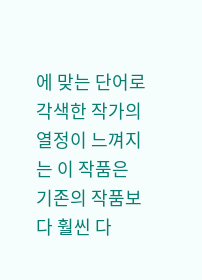에 맞는 단어로 각색한 작가의 열정이 느껴지는 이 작품은 기존의 작품보다 훨씬 다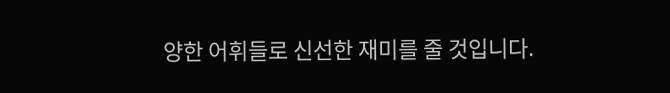양한 어휘들로 신선한 재미를 줄 것입니다.